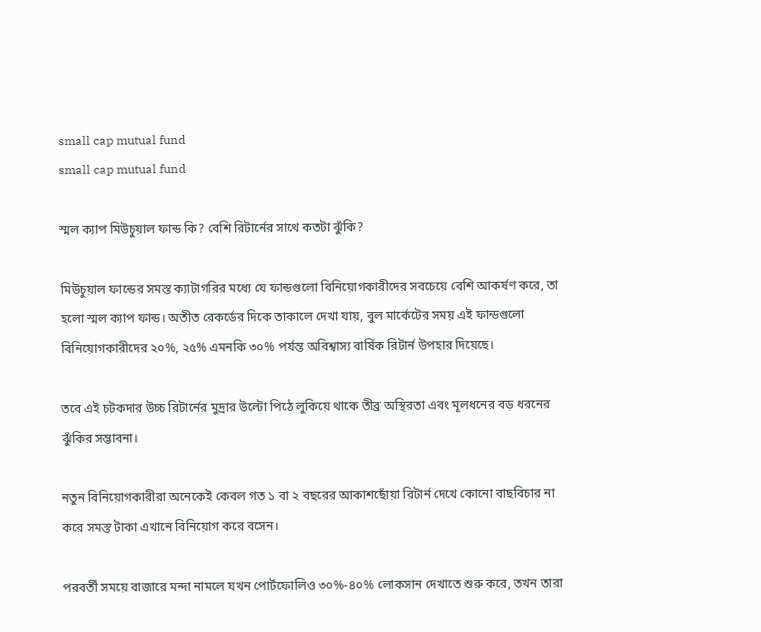small cap mutual fund
small cap mutual fund

স্মল ক্যাপ মিউচুয়াল ফান্ড কি? বেশি রিটার্নের সাথে কতটা ঝুঁকি?

মিউচুয়াল ফান্ডের সমস্ত ক্যাটাগরির মধ্যে যে ফান্ডগুলো বিনিয়োগকারীদের সবচেয়ে বেশি আকর্ষণ করে, তা হলো স্মল ক্যাপ ফান্ড। অতীত রেকর্ডের দিকে তাকালে দেখা যায়, বুল মার্কেটের সময় এই ফান্ডগুলো বিনিয়োগকারীদের ২০%, ২৫% এমনকি ৩০% পর্যন্ত অবিশ্বাস্য বার্ষিক রিটার্ন উপহার দিয়েছে।

তবে এই চটকদার উচ্চ রিটার্নের মুদ্রার উল্টো পিঠে লুকিয়ে থাকে তীব্র অস্থিরতা এবং মূলধনের বড় ধরনের ঝুঁকির সম্ভাবনা।

নতুন বিনিয়োগকারীরা অনেকেই কেবল গত ১ বা ২ বছরের আকাশছোঁয়া রিটার্ন দেখে কোনো বাছবিচার না করে সমস্ত টাকা এখানে বিনিয়োগ করে বসেন।

পরবর্তী সময়ে বাজারে মন্দা নামলে যখন পোর্টফোলিও ৩০%-৪০% লোকসান দেখাতে শুরু করে, তখন তারা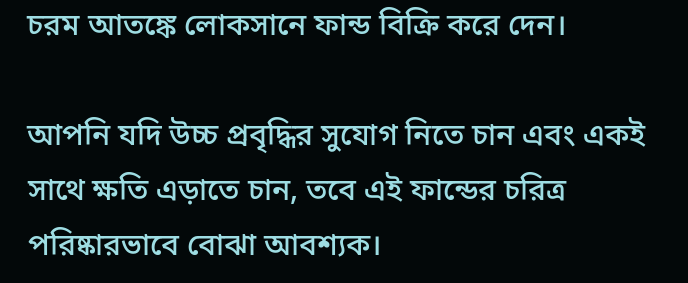চরম আতঙ্কে লোকসানে ফান্ড বিক্রি করে দেন।

আপনি যদি উচ্চ প্রবৃদ্ধির সুযোগ নিতে চান এবং একই সাথে ক্ষতি এড়াতে চান, তবে এই ফান্ডের চরিত্র পরিষ্কারভাবে বোঝা আবশ্যক।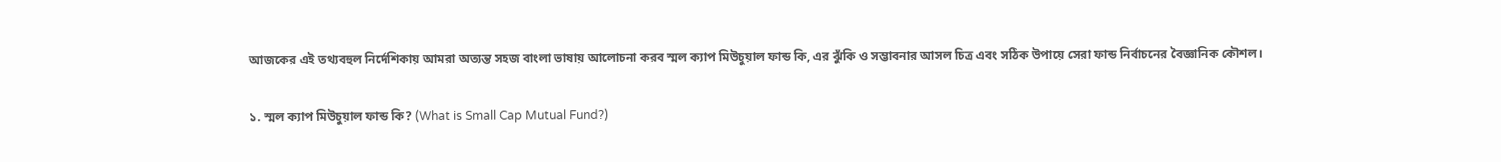আজকের এই তথ্যবহুল নির্দেশিকায় আমরা অত্যন্ত সহজ বাংলা ভাষায় আলোচনা করব স্মল ক্যাপ মিউচুয়াল ফান্ড কি, এর ঝুঁকি ও সম্ভাবনার আসল চিত্র এবং সঠিক উপায়ে সেরা ফান্ড নির্বাচনের বৈজ্ঞানিক কৌশল।

১. স্মল ক্যাপ মিউচুয়াল ফান্ড কি? (What is Small Cap Mutual Fund?)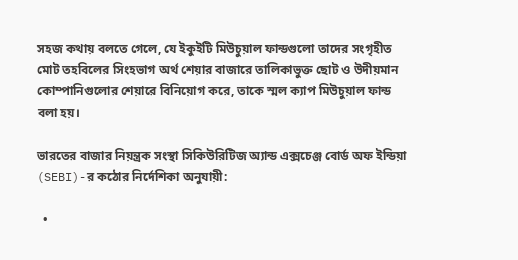সহজ কথায় বলতে গেলে, যে ইকুইটি মিউচুয়াল ফান্ডগুলো তাদের সংগৃহীত মোট তহবিলের সিংহভাগ অর্থ শেয়ার বাজারে তালিকাভুক্ত ছোট ও উদীয়মান কোম্পানিগুলোর শেয়ারে বিনিয়োগ করে, তাকে স্মল ক্যাপ মিউচুয়াল ফান্ড বলা হয়।

ভারতের বাজার নিয়ন্ত্রক সংস্থা সিকিউরিটিজ অ্যান্ড এক্সচেঞ্জ বোর্ড অফ ইন্ডিয়া (SEBI)-র কঠোর নির্দেশিকা অনুযায়ী:

  •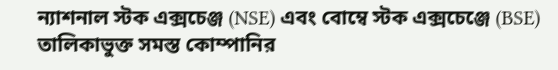ন্যাশনাল স্টক এক্সচেঞ্জ (NSE) এবং বোম্বে স্টক এক্সচেঞ্জে (BSE) তালিকাভুক্ত সমস্ত কোম্পানির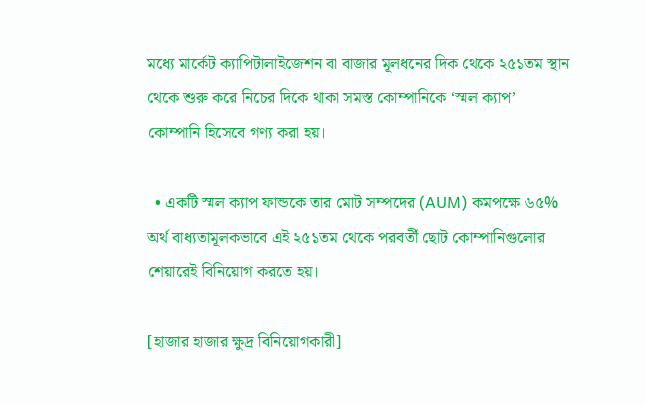মধ্যে মার্কেট ক্যাপিটালাইজেশন বা বাজার মূলধনের দিক থেকে ২৫১তম স্থান থেকে শুরু করে নিচের দিকে থাকা সমস্ত কোম্পানিকে ‘স্মল ক্যাপ’ কোম্পানি হিসেবে গণ্য করা হয়।

  • একটি স্মল ক্যাপ ফান্ডকে তার মোট সম্পদের (AUM) কমপক্ষে ৬৫% অর্থ বাধ্যতামূলকভাবে এই ২৫১তম থেকে পরবর্তী ছোট কোম্পানিগুলোর শেয়ারেই বিনিয়োগ করতে হয়।

[হাজার হাজার ক্ষুদ্র বিনিয়োগকারী]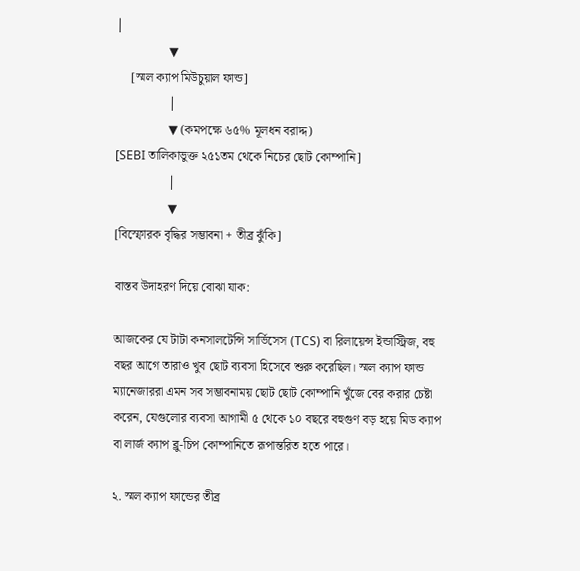│
                 ▼
     [স্মল ক্যাপ মিউচুয়াল ফান্ড]
                 │
                 ▼ (কমপক্ষে ৬৫% মূলধন বরাদ্দ)
[SEBI তালিকাভুক্ত ২৫১তম থেকে নিচের ছোট কোম্পানি]
                 │
                 ▼
[বিস্ফোরক বৃদ্ধির সম্ভাবনা + তীব্র ঝুঁকি]

বাস্তব উদাহরণ দিয়ে বোঝা যাক:

আজকের যে টাটা কনসালটেন্সি সার্ভিসেস (TCS) বা রিলায়েন্স ইন্ডাস্ট্রিজ, বহু বছর আগে তারাও খুব ছোট ব্যবসা হিসেবে শুরু করেছিল। স্মল ক্যাপ ফান্ড ম্যানেজাররা এমন সব সম্ভাবনাময় ছোট ছোট কোম্পানি খুঁজে বের করার চেষ্টা করেন, যেগুলোর ব্যবসা আগামী ৫ থেকে ১০ বছরে বহুগুণ বড় হয়ে মিড ক্যাপ বা লার্জ ক্যাপ ব্লু-চিপ কোম্পানিতে রূপান্তরিত হতে পারে।

২. স্মল ক্যাপ ফান্ডের তীব্র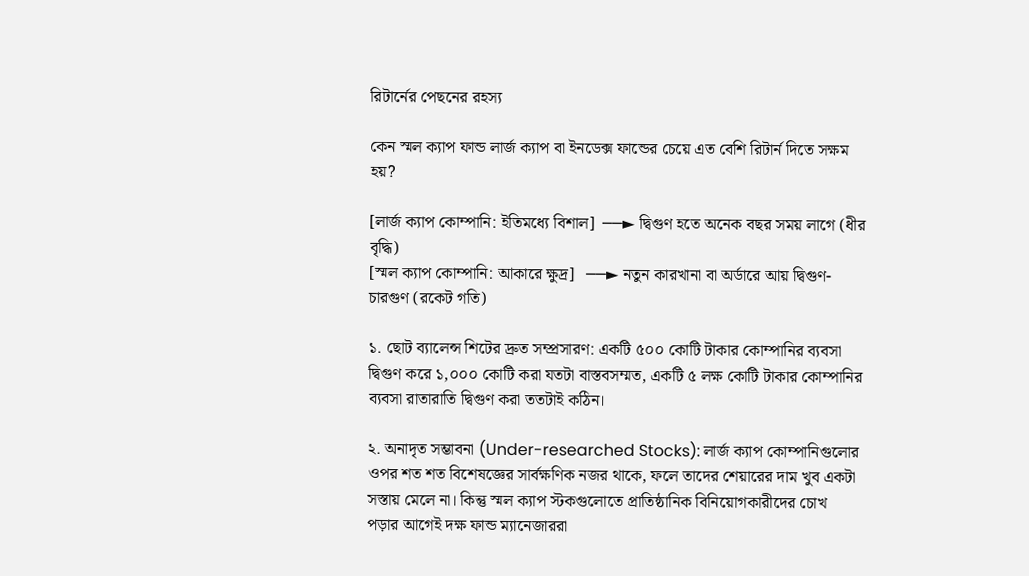রিটার্নের পেছনের রহস্য

কেন স্মল ক্যাপ ফান্ড লার্জ ক্যাপ বা ইনডেক্স ফান্ডের চেয়ে এত বেশি রিটার্ন দিতে সক্ষম হয়?

[লার্জ ক্যাপ কোম্পানি: ইতিমধ্যে বিশাল]  ──► দ্বিগুণ হতে অনেক বছর সময় লাগে (ধীর বৃদ্ধি)
[স্মল ক্যাপ কোম্পানি: আকারে ক্ষুদ্র]   ──► নতুন কারখানা বা অর্ডারে আয় দ্বিগুণ-চারগুণ (রকেট গতি)

১. ছোট ব্যালেন্স শিটের দ্রুত সম্প্রসারণ: একটি ৫০০ কোটি টাকার কোম্পানির ব্যবসা দ্বিগুণ করে ১,০০০ কোটি করা যতটা বাস্তবসম্মত, একটি ৫ লক্ষ কোটি টাকার কোম্পানির ব্যবসা রাতারাতি দ্বিগুণ করা ততটাই কঠিন।

২. অনাদৃত সম্ভাবনা (Under-researched Stocks): লার্জ ক্যাপ কোম্পানিগুলোর ওপর শত শত বিশেষজ্ঞের সার্বক্ষণিক নজর থাকে, ফলে তাদের শেয়ারের দাম খুব একটা সস্তায় মেলে না। কিন্তু স্মল ক্যাপ স্টকগুলোতে প্রাতিষ্ঠানিক বিনিয়োগকারীদের চোখ পড়ার আগেই দক্ষ ফান্ড ম্যানেজাররা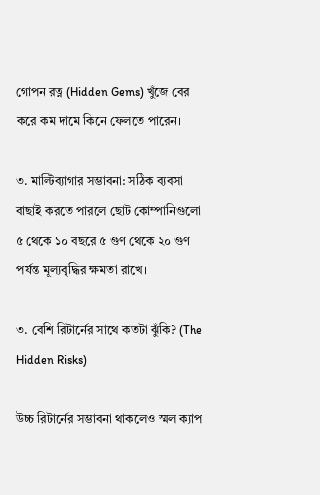গোপন রত্ন (Hidden Gems) খুঁজে বের করে কম দামে কিনে ফেলতে পারেন।

৩. মাল্টিব্যাগার সম্ভাবনা: সঠিক ব্যবসা বাছাই করতে পারলে ছোট কোম্পানিগুলো ৫ থেকে ১০ বছরে ৫ গুণ থেকে ২০ গুণ পর্যন্ত মূল্যবৃদ্ধির ক্ষমতা রাখে।

৩. বেশি রিটার্নের সাথে কতটা ঝুঁকি? (The Hidden Risks)

উচ্চ রিটার্নের সম্ভাবনা থাকলেও স্মল ক্যাপ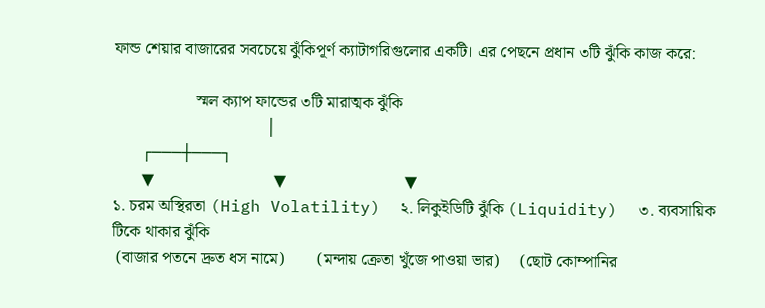ফান্ড শেয়ার বাজারের সবচেয়ে ঝুঁকিপূর্ণ ক্যাটাগরিগুলোর একটি। এর পেছনে প্রধান ৩টি ঝুঁকি কাজ করে:

                    স্মল ক্যাপ ফান্ডের ৩টি মারাত্মক ঝুঁকি
                                     │
       ┌───┼───┐
       ▼                             ▼                             ▼
১. চরম অস্থিরতা (High Volatility)  ২. লিকুইডিটি ঝুঁকি (Liquidity)  ৩. ব্যবসায়িক টিকে থাকার ঝুঁকি
 (বাজার পতনে দ্রুত ধস নামে)        (মন্দায় ক্রেতা খুঁজে পাওয়া ভার)     (ছোট কোম্পানির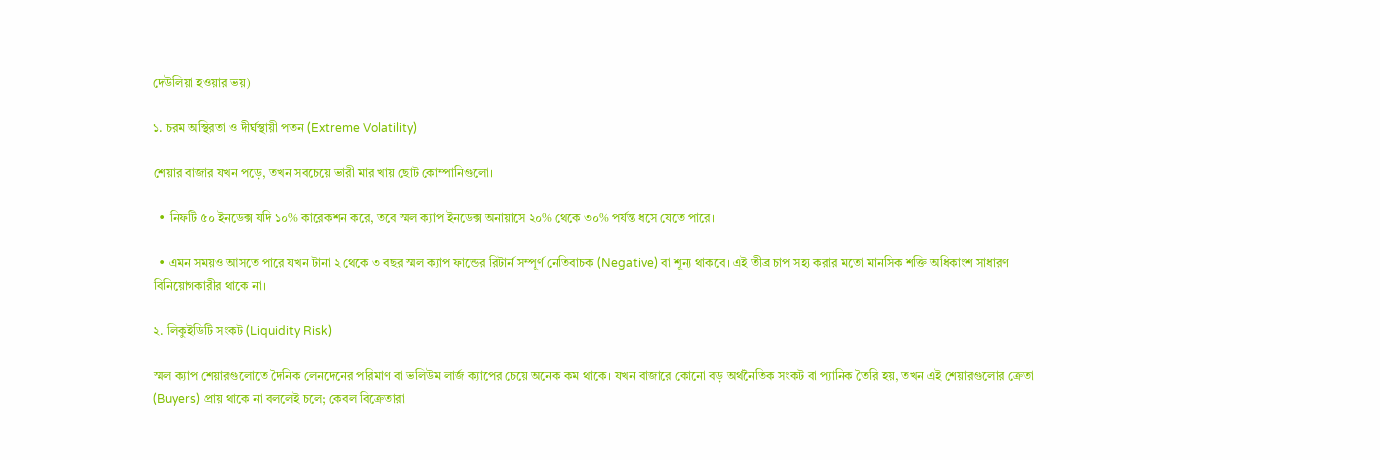দেউলিয়া হওয়ার ভয়)

১. চরম অস্থিরতা ও দীর্ঘস্থায়ী পতন (Extreme Volatility)

শেয়ার বাজার যখন পড়ে, তখন সবচেয়ে ভারী মার খায় ছোট কোম্পানিগুলো।

  • নিফটি ৫০ ইনডেক্স যদি ১০% কারেকশন করে, তবে স্মল ক্যাপ ইনডেক্স অনায়াসে ২০% থেকে ৩০% পর্যন্ত ধসে যেতে পারে।

  • এমন সময়ও আসতে পারে যখন টানা ২ থেকে ৩ বছর স্মল ক্যাপ ফান্ডের রিটার্ন সম্পূর্ণ নেতিবাচক (Negative) বা শূন্য থাকবে। এই তীব্র চাপ সহ্য করার মতো মানসিক শক্তি অধিকাংশ সাধারণ বিনিয়োগকারীর থাকে না।

২. লিকুইডিটি সংকট (Liquidity Risk)

স্মল ক্যাপ শেয়ারগুলোতে দৈনিক লেনদেনের পরিমাণ বা ভলিউম লার্জ ক্যাপের চেয়ে অনেক কম থাকে। যখন বাজারে কোনো বড় অর্থনৈতিক সংকট বা প্যানিক তৈরি হয়, তখন এই শেয়ারগুলোর ক্রেতা (Buyers) প্রায় থাকে না বললেই চলে; কেবল বিক্রেতারা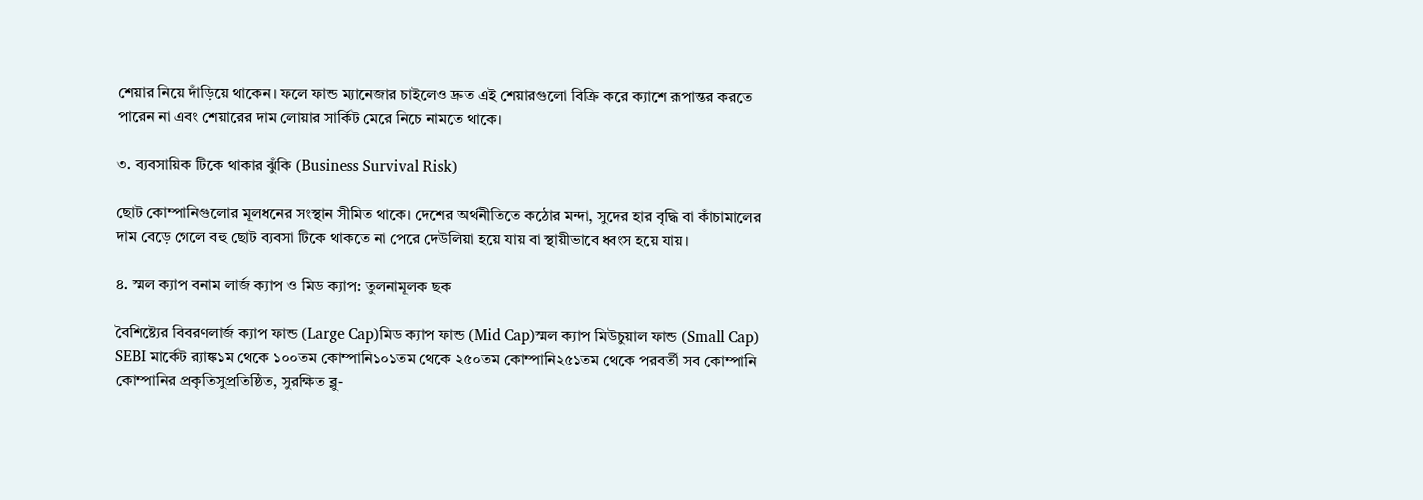শেয়ার নিয়ে দাঁড়িয়ে থাকেন। ফলে ফান্ড ম্যানেজার চাইলেও দ্রুত এই শেয়ারগুলো বিক্রি করে ক্যাশে রূপান্তর করতে পারেন না এবং শেয়ারের দাম লোয়ার সার্কিট মেরে নিচে নামতে থাকে।

৩. ব্যবসায়িক টিকে থাকার ঝুঁকি (Business Survival Risk)

ছোট কোম্পানিগুলোর মূলধনের সংস্থান সীমিত থাকে। দেশের অর্থনীতিতে কঠোর মন্দা, সুদের হার বৃদ্ধি বা কাঁচামালের দাম বেড়ে গেলে বহু ছোট ব্যবসা টিকে থাকতে না পেরে দেউলিয়া হয়ে যায় বা স্থায়ীভাবে ধ্বংস হয়ে যায়।

৪. স্মল ক্যাপ বনাম লার্জ ক্যাপ ও মিড ক্যাপ: তুলনামূলক ছক

বৈশিষ্ট্যের বিবরণলার্জ ক্যাপ ফান্ড (Large Cap)মিড ক্যাপ ফান্ড (Mid Cap)স্মল ক্যাপ মিউচুয়াল ফান্ড (Small Cap)
SEBI মার্কেট র‍্যাঙ্ক১ম থেকে ১০০তম কোম্পানি১০১তম থেকে ২৫০তম কোম্পানি২৫১তম থেকে পরবর্তী সব কোম্পানি
কোম্পানির প্রকৃতিসুপ্রতিষ্ঠিত, সুরক্ষিত ব্লু-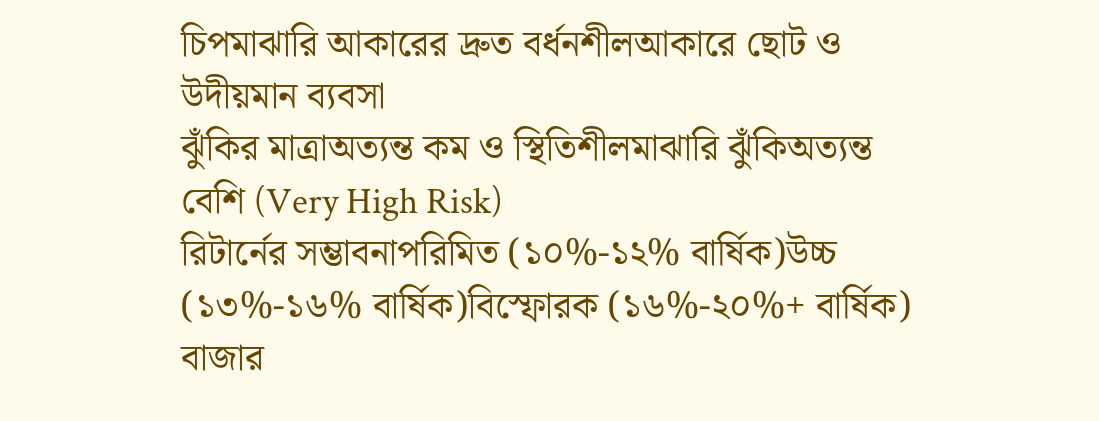চিপমাঝারি আকারের দ্রুত বর্ধনশীলআকারে ছোট ও উদীয়মান ব্যবসা
ঝুঁকির মাত্রাঅত্যন্ত কম ও স্থিতিশীলমাঝারি ঝুঁকিঅত্যন্ত বেশি (Very High Risk)
রিটার্নের সম্ভাবনাপরিমিত (১০%-১২% বার্ষিক)উচ্চ (১৩%-১৬% বার্ষিক)বিস্ফোরক (১৬%-২০%+ বার্ষিক)
বাজার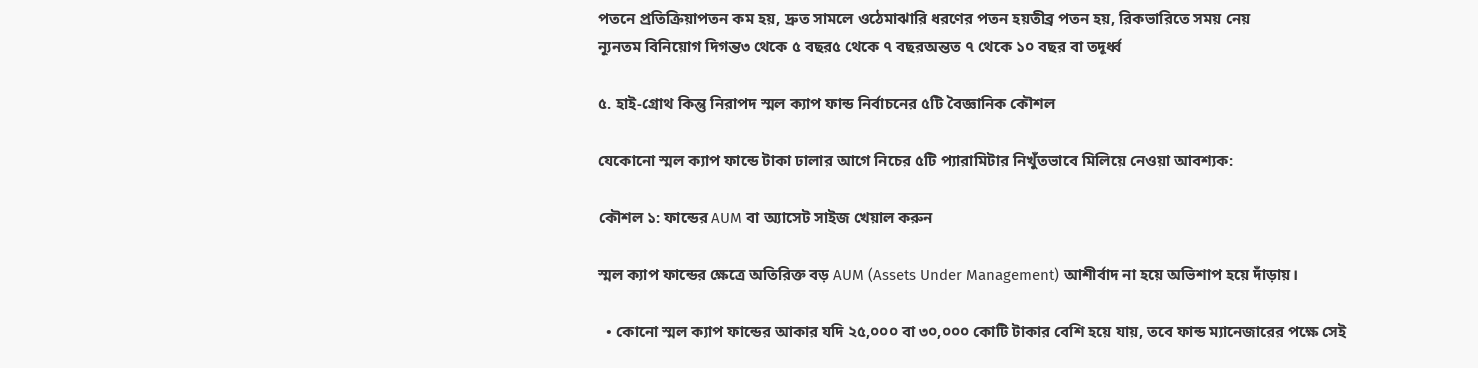পতনে প্রতিক্রিয়াপতন কম হয়, দ্রুত সামলে ওঠেমাঝারি ধরণের পতন হয়তীব্র পতন হয়, রিকভারিতে সময় নেয়
ন্যূনতম বিনিয়োগ দিগন্ত৩ থেকে ৫ বছর৫ থেকে ৭ বছরঅন্তত ৭ থেকে ১০ বছর বা তদূর্ধ্ব

৫. হাই-গ্রোথ কিন্তু নিরাপদ স্মল ক্যাপ ফান্ড নির্বাচনের ৫টি বৈজ্ঞানিক কৌশল

যেকোনো স্মল ক্যাপ ফান্ডে টাকা ঢালার আগে নিচের ৫টি প্যারামিটার নিখুঁতভাবে মিলিয়ে নেওয়া আবশ্যক:

কৌশল ১: ফান্ডের AUM বা অ্যাসেট সাইজ খেয়াল করুন

স্মল ক্যাপ ফান্ডের ক্ষেত্রে অতিরিক্ত বড় AUM (Assets Under Management) আশীর্বাদ না হয়ে অভিশাপ হয়ে দাঁড়ায়।

  • কোনো স্মল ক্যাপ ফান্ডের আকার যদি ২৫,০০০ বা ৩০,০০০ কোটি টাকার বেশি হয়ে যায়, তবে ফান্ড ম্যানেজারের পক্ষে সেই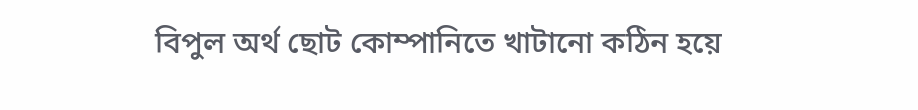বিপুল অর্থ ছোট কোম্পানিতে খাটানো কঠিন হয়ে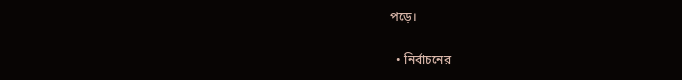পড়ে।

  • নির্বাচনের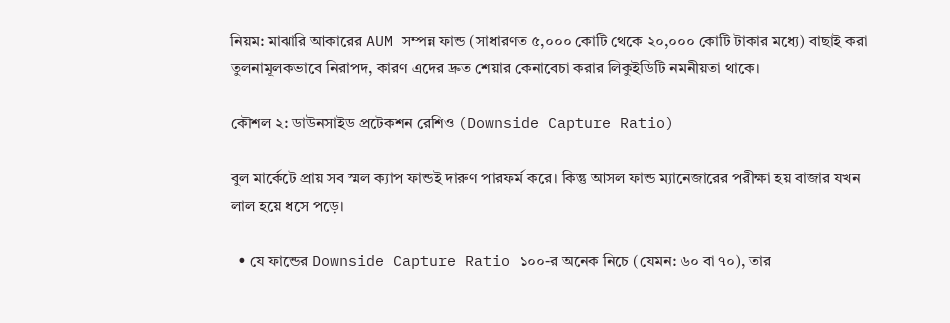নিয়ম: মাঝারি আকারের AUM সম্পন্ন ফান্ড (সাধারণত ৫,০০০ কোটি থেকে ২০,০০০ কোটি টাকার মধ্যে) বাছাই করা তুলনামূলকভাবে নিরাপদ, কারণ এদের দ্রুত শেয়ার কেনাবেচা করার লিকুইডিটি নমনীয়তা থাকে।

কৌশল ২: ডাউনসাইড প্রটেকশন রেশিও (Downside Capture Ratio)

বুল মার্কেটে প্রায় সব স্মল ক্যাপ ফান্ডই দারুণ পারফর্ম করে। কিন্তু আসল ফান্ড ম্যানেজারের পরীক্ষা হয় বাজার যখন লাল হয়ে ধসে পড়ে।

  • যে ফান্ডের Downside Capture Ratio ১০০-র অনেক নিচে (যেমন: ৬০ বা ৭০), তার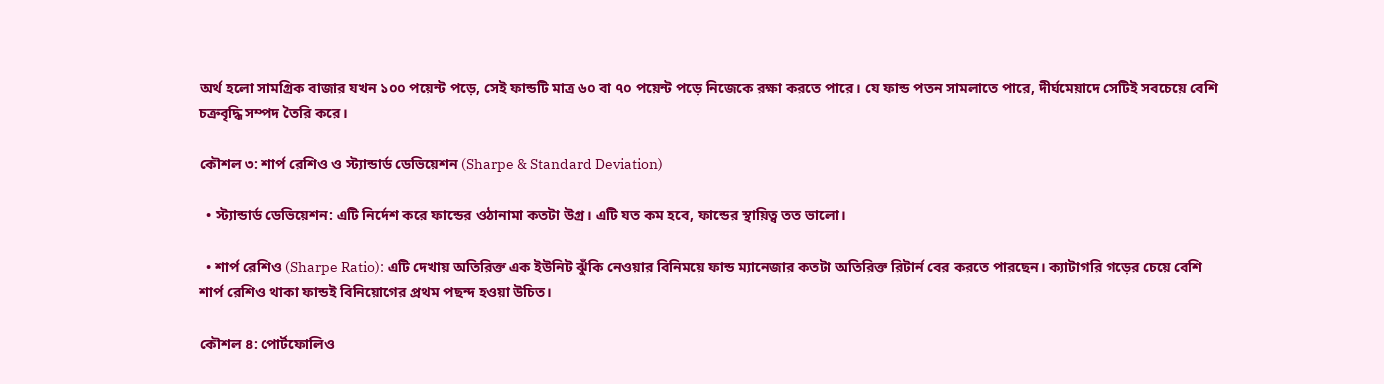অর্থ হলো সামগ্রিক বাজার যখন ১০০ পয়েন্ট পড়ে, সেই ফান্ডটি মাত্র ৬০ বা ৭০ পয়েন্ট পড়ে নিজেকে রক্ষা করতে পারে। যে ফান্ড পতন সামলাতে পারে, দীর্ঘমেয়াদে সেটিই সবচেয়ে বেশি চক্রবৃদ্ধি সম্পদ তৈরি করে।

কৌশল ৩: শার্প রেশিও ও স্ট্যান্ডার্ড ডেভিয়েশন (Sharpe & Standard Deviation)

  • স্ট্যান্ডার্ড ডেভিয়েশন: এটি নির্দেশ করে ফান্ডের ওঠানামা কতটা উগ্র। এটি যত কম হবে, ফান্ডের স্থায়িত্ব তত ভালো।

  • শার্প রেশিও (Sharpe Ratio): এটি দেখায় অতিরিক্ত এক ইউনিট ঝুঁকি নেওয়ার বিনিময়ে ফান্ড ম্যানেজার কতটা অতিরিক্ত রিটার্ন বের করতে পারছেন। ক্যাটাগরি গড়ের চেয়ে বেশি শার্প রেশিও থাকা ফান্ডই বিনিয়োগের প্রথম পছন্দ হওয়া উচিত।

কৌশল ৪: পোর্টফোলিও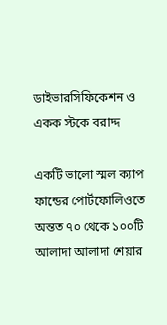ডাইভারসিফিকেশন ও একক স্টকে বরাদ্দ

একটি ভালো স্মল ক্যাপ ফান্ডের পোর্টফোলিওতে অন্তত ৭০ থেকে ১০০টি আলাদা আলাদা শেয়ার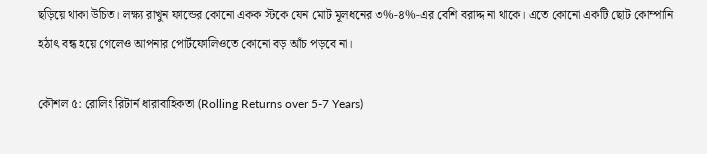ছড়িয়ে থাকা উচিত। লক্ষ্য রাখুন ফান্ডের কোনো একক স্টকে যেন মোট মূলধনের ৩%-৪%-এর বেশি বরাদ্দ না থাকে। এতে কোনো একটি ছোট কোম্পানি হঠাৎ বন্ধ হয়ে গেলেও আপনার পোর্টফোলিওতে কোনো বড় আঁচ পড়বে না।

কৌশল ৫: রোলিং রিটার্ন ধারাবাহিকতা (Rolling Returns over 5-7 Years)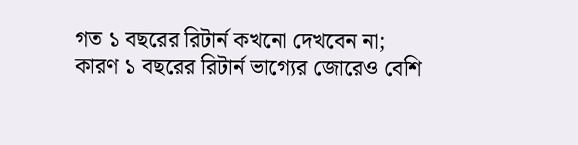গত ১ বছরের রিটার্ন কখনো দেখবেন না; কারণ ১ বছরের রিটার্ন ভাগ্যের জোরেও বেশি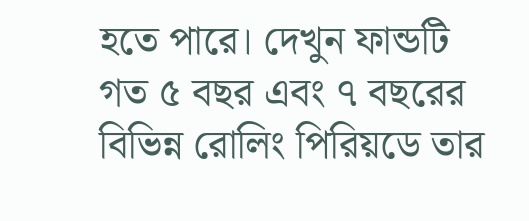হতে পারে। দেখুন ফান্ডটি গত ৫ বছর এবং ৭ বছরের বিভিন্ন রোলিং পিরিয়ডে তার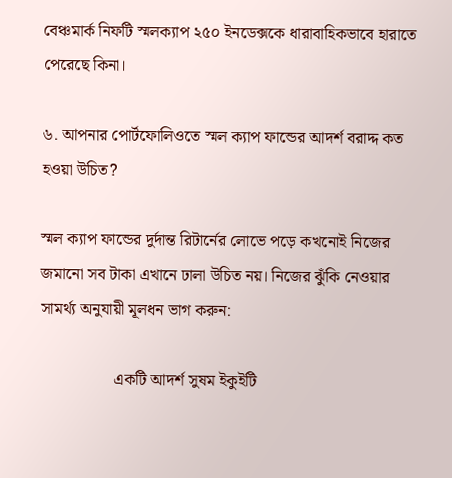বেঞ্চমার্ক নিফটি স্মলক্যাপ ২৫০ ইনডেক্সকে ধারাবাহিকভাবে হারাতে পেরেছে কিনা।

৬. আপনার পোর্টফোলিওতে স্মল ক্যাপ ফান্ডের আদর্শ বরাদ্দ কত হওয়া উচিত?

স্মল ক্যাপ ফান্ডের দুর্দান্ত রিটার্নের লোভে পড়ে কখনোই নিজের জমানো সব টাকা এখানে ঢালা উচিত নয়। নিজের ঝুঁকি নেওয়ার সামর্থ্য অনুযায়ী মূলধন ভাগ করুন:

                  একটি আদর্শ সুষম ইকুইটি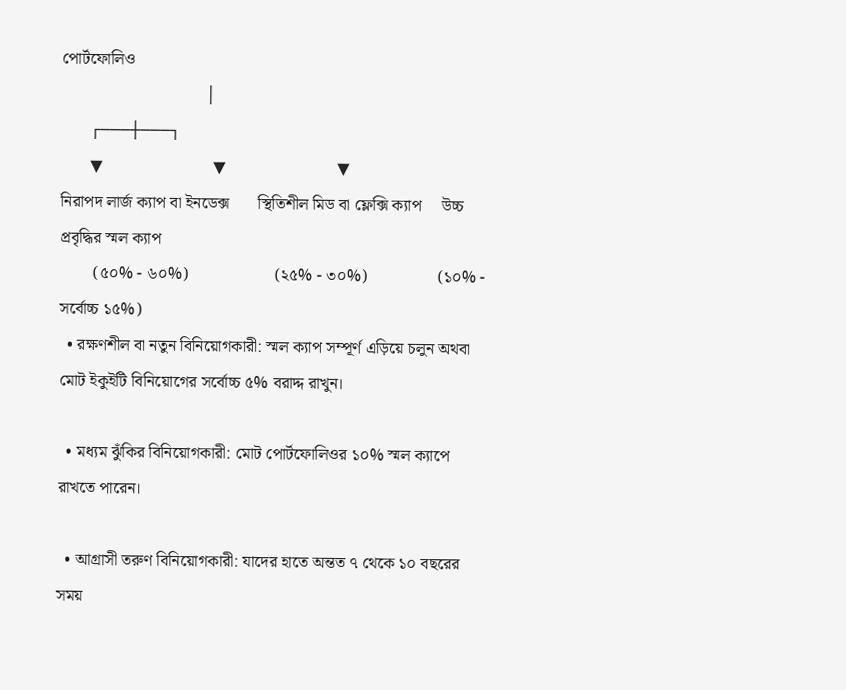পোর্টফোলিও
                                   │
       ┌───┼───┐
       ▼                           ▼                           ▼
নিরাপদ লার্জ ক্যাপ বা ইনডেক্স       স্থিতিশীল মিড বা ফ্লেক্সি ক্যাপ     উচ্চ প্রবৃদ্ধির স্মল ক্যাপ
        (৫০% - ৬০%)                     (২৫% - ৩০%)                 (১০% - সর্বোচ্চ ১৫%)
  • রক্ষণশীল বা নতুন বিনিয়োগকারী: স্মল ক্যাপ সম্পূর্ণ এড়িয়ে চলুন অথবা মোট ইকুইটি বিনিয়োগের সর্বোচ্চ ৫% বরাদ্দ রাখুন।

  • মধ্যম ঝুঁকির বিনিয়োগকারী: মোট পোর্টফোলিওর ১০% স্মল ক্যাপে রাখতে পারেন।

  • আগ্রাসী তরুণ বিনিয়োগকারী: যাদের হাতে অন্তত ৭ থেকে ১০ বছরের সময়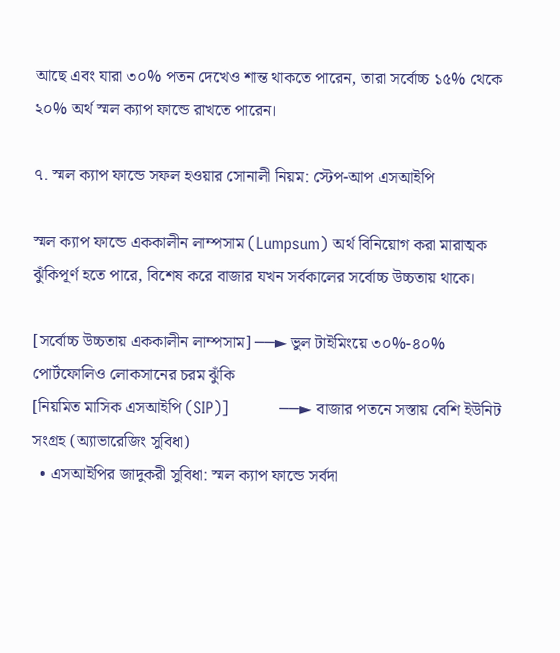আছে এবং যারা ৩০% পতন দেখেও শান্ত থাকতে পারেন, তারা সর্বোচ্চ ১৫% থেকে ২০% অর্থ স্মল ক্যাপ ফান্ডে রাখতে পারেন।

৭. স্মল ক্যাপ ফান্ডে সফল হওয়ার সোনালী নিয়ম: স্টেপ-আপ এসআইপি

স্মল ক্যাপ ফান্ডে এককালীন লাম্পসাম (Lumpsum) অর্থ বিনিয়োগ করা মারাত্মক ঝুঁকিপূর্ণ হতে পারে, বিশেষ করে বাজার যখন সর্বকালের সর্বোচ্চ উচ্চতায় থাকে।

[সর্বোচ্চ উচ্চতায় এককালীন লাম্পসাম] ──► ভুল টাইমিংয়ে ৩০%-৪০% পোর্টফোলিও লোকসানের চরম ঝুঁকি
[নিয়মিত মাসিক এসআইপি (SIP)]          ──► বাজার পতনে সস্তায় বেশি ইউনিট সংগ্রহ (অ্যাভারেজিং সুবিধা)
  • এসআইপির জাদুকরী সুবিধা: স্মল ক্যাপ ফান্ডে সর্বদা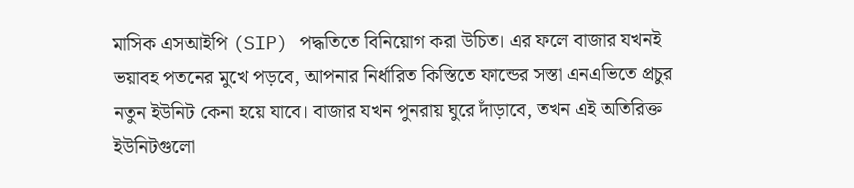মাসিক এসআইপি (SIP) পদ্ধতিতে বিনিয়োগ করা উচিত। এর ফলে বাজার যখনই ভয়াবহ পতনের মুখে পড়বে, আপনার নির্ধারিত কিস্তিতে ফান্ডের সস্তা এনএভিতে প্রচুর নতুন ইউনিট কেনা হয়ে যাবে। বাজার যখন পুনরায় ঘুরে দাঁড়াবে, তখন এই অতিরিক্ত ইউনিটগুলো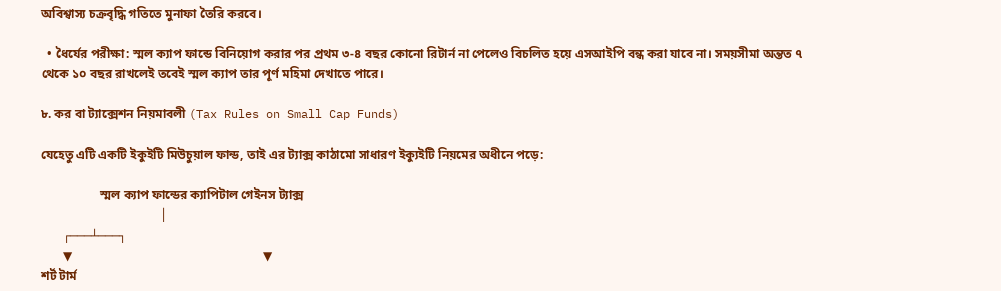অবিশ্বাস্য চক্রবৃদ্ধি গতিতে মুনাফা তৈরি করবে।

  • ধৈর্যের পরীক্ষা: স্মল ক্যাপ ফান্ডে বিনিয়োগ করার পর প্রথম ৩-৪ বছর কোনো রিটার্ন না পেলেও বিচলিত হয়ে এসআইপি বন্ধ করা যাবে না। সময়সীমা অন্তত ৭ থেকে ১০ বছর রাখলেই তবেই স্মল ক্যাপ তার পূর্ণ মহিমা দেখাতে পারে।

৮. কর বা ট্যাক্সেশন নিয়মাবলী (Tax Rules on Small Cap Funds)

যেহেতু এটি একটি ইকুইটি মিউচুয়াল ফান্ড, তাই এর ট্যাক্স কাঠামো সাধারণ ইক্যুইটি নিয়মের অধীনে পড়ে:

                   স্মল ক্যাপ ফান্ডের ক্যাপিটাল গেইনস ট্যাক্স
                                      │
       ┌───┴───┐
       ▼                                                             ▼
শর্ট টার্ম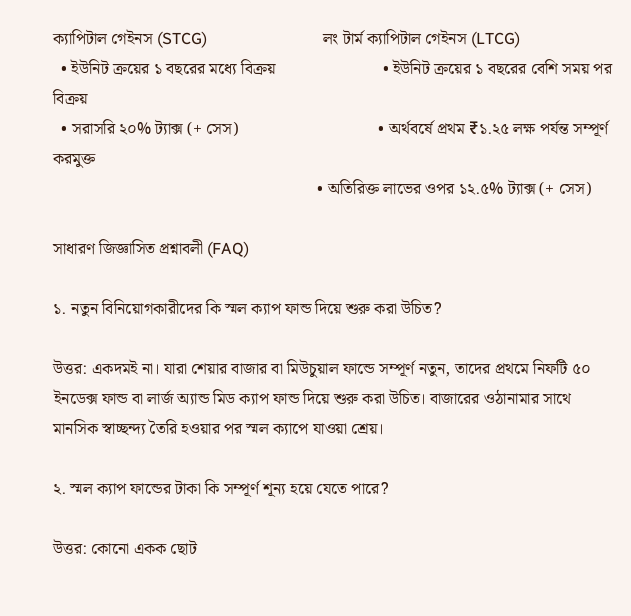ক্যাপিটাল গেইনস (STCG)                             লং টার্ম ক্যাপিটাল গেইনস (LTCG)
  • ইউনিট ক্রয়ের ১ বছরের মধ্যে বিক্রয়                          • ইউনিট ক্রয়ের ১ বছরের বেশি সময় পর বিক্রয়
  • সরাসরি ২০% ট্যাক্স (+ সেস)                                  • অর্থবর্ষে প্রথম ₹১.২৫ লক্ষ পর্যন্ত সম্পূর্ণ করমুক্ত
                                                                • অতিরিক্ত লাভের ওপর ১২.৫% ট্যাক্স (+ সেস)

সাধারণ জিজ্ঞাসিত প্রশ্নাবলী (FAQ)

১. নতুন বিনিয়োগকারীদের কি স্মল ক্যাপ ফান্ড দিয়ে শুরু করা উচিত?

উত্তর: একদমই না। যারা শেয়ার বাজার বা মিউচুয়াল ফান্ডে সম্পূর্ণ নতুন, তাদের প্রথমে নিফটি ৫০ ইনডেক্স ফান্ড বা লার্জ অ্যান্ড মিড ক্যাপ ফান্ড দিয়ে শুরু করা উচিত। বাজারের ওঠানামার সাথে মানসিক স্বাচ্ছন্দ্য তৈরি হওয়ার পর স্মল ক্যাপে যাওয়া শ্রেয়।

২. স্মল ক্যাপ ফান্ডের টাকা কি সম্পূর্ণ শূন্য হয়ে যেতে পারে?

উত্তর: কোনো একক ছোট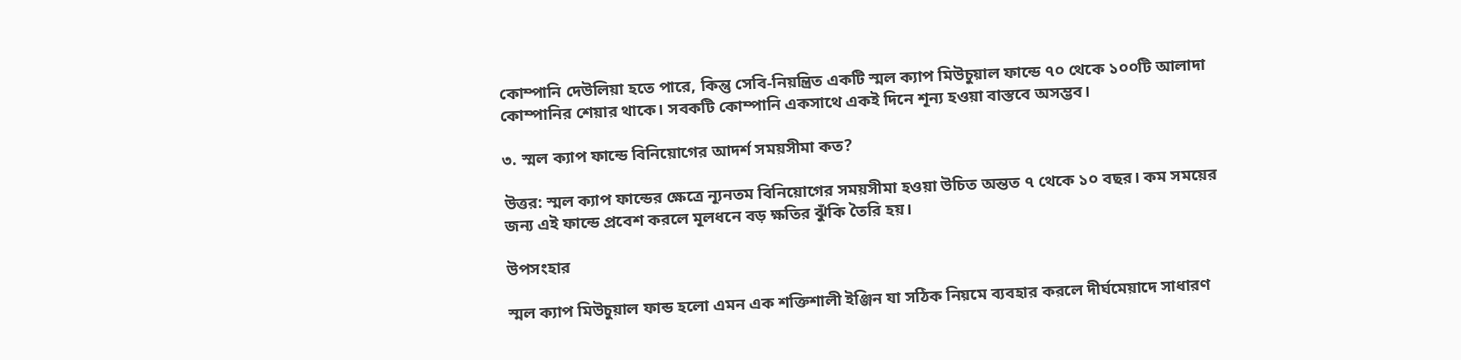কোম্পানি দেউলিয়া হতে পারে, কিন্তু সেবি-নিয়ন্ত্রিত একটি স্মল ক্যাপ মিউচুয়াল ফান্ডে ৭০ থেকে ১০০টি আলাদা কোম্পানির শেয়ার থাকে। সবকটি কোম্পানি একসাথে একই দিনে শূন্য হওয়া বাস্তবে অসম্ভব।

৩. স্মল ক্যাপ ফান্ডে বিনিয়োগের আদর্শ সময়সীমা কত?

উত্তর: স্মল ক্যাপ ফান্ডের ক্ষেত্রে ন্যূনতম বিনিয়োগের সময়সীমা হওয়া উচিত অন্তত ৭ থেকে ১০ বছর। কম সময়ের জন্য এই ফান্ডে প্রবেশ করলে মূলধনে বড় ক্ষতির ঝুঁকি তৈরি হয়।

উপসংহার

স্মল ক্যাপ মিউচুয়াল ফান্ড হলো এমন এক শক্তিশালী ইঞ্জিন যা সঠিক নিয়মে ব্যবহার করলে দীর্ঘমেয়াদে সাধারণ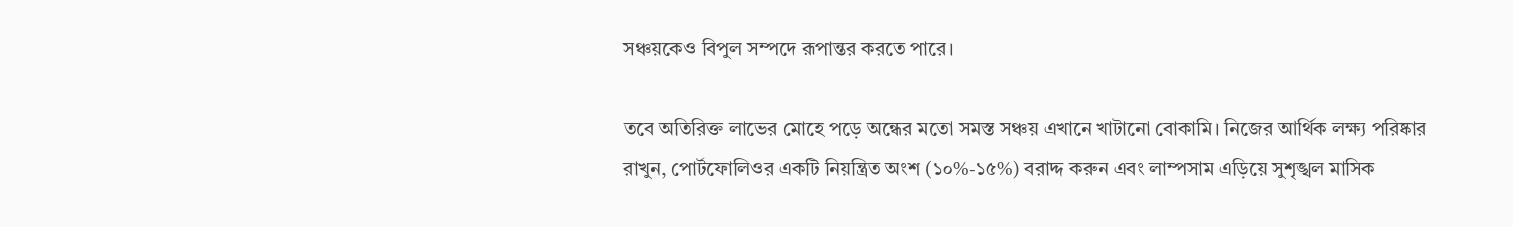সঞ্চয়কেও বিপুল সম্পদে রূপান্তর করতে পারে।

তবে অতিরিক্ত লাভের মোহে পড়ে অন্ধের মতো সমস্ত সঞ্চয় এখানে খাটানো বোকামি। নিজের আর্থিক লক্ষ্য পরিষ্কার রাখুন, পোর্টফোলিওর একটি নিয়ন্ত্রিত অংশ (১০%-১৫%) বরাদ্দ করুন এবং লাম্পসাম এড়িয়ে সুশৃঙ্খল মাসিক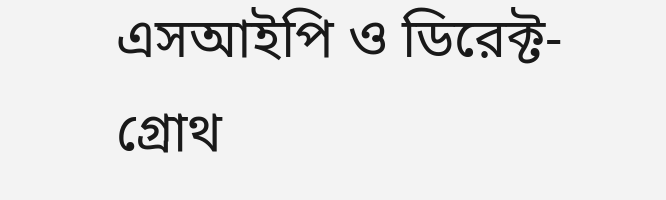এসআইপি ও ডিরেক্ট-গ্রোথ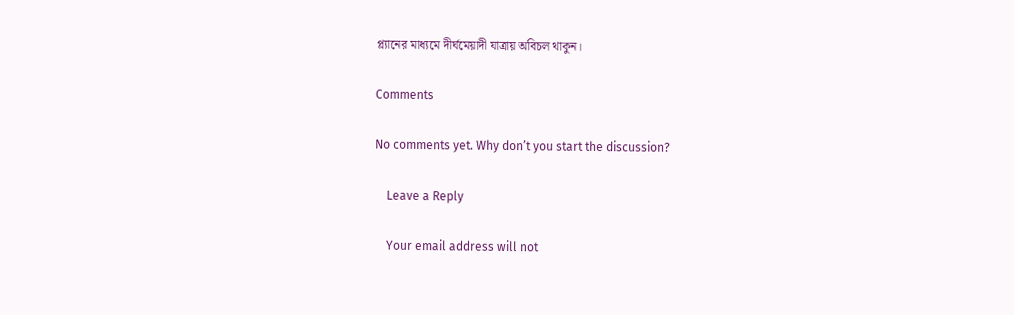প্ল্যানের মাধ্যমে দীর্ঘমেয়াদী যাত্রায় অবিচল থাকুন।

Comments

No comments yet. Why don’t you start the discussion?

    Leave a Reply

    Your email address will not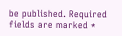be published. Required fields are marked *